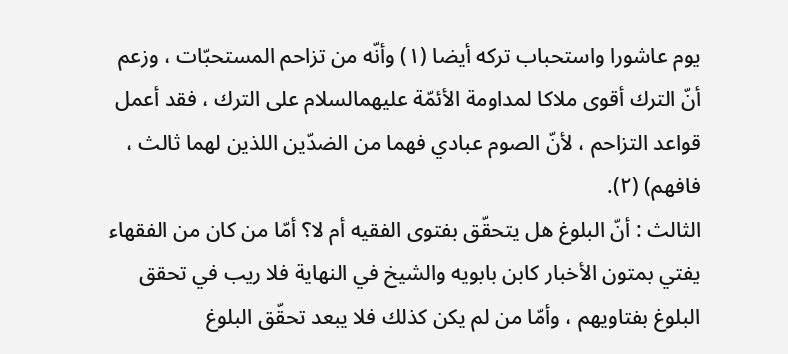يوم عاشورا واستحباب تركه أيضا (١) وأنّه من تزاحم المستحبّات ، وزعم أنّ الترك أقوى ملاكا لمداومة الأئمّة عليهمالسلام على الترك ، فقد أعمل قواعد التزاحم ، لأنّ الصوم عبادي فهما من الضدّين اللذين لهما ثالث ، فافهم) (٢).
الثالث : أنّ البلوغ هل يتحقّق بفتوى الفقيه أم لا؟ أمّا من كان من الفقهاء يفتي بمتون الأخبار كابن بابويه والشيخ في النهاية فلا ريب في تحقق البلوغ بفتاويهم ، وأمّا من لم يكن كذلك فلا يبعد تحقّق البلوغ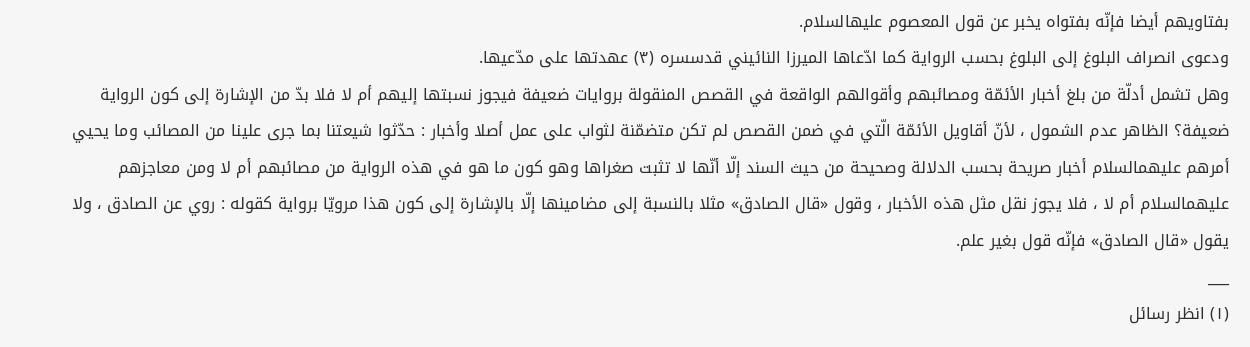بفتاويهم أيضا فإنّه بفتواه يخبر عن قول المعصوم عليهالسلام.
ودعوى انصراف البلوغ إلى البلوغ بحسب الرواية كما ادّعاها الميرزا النائيني قدسسره (٣) عهدتها على مدّعيها.
وهل تشمل أدلّة من بلغ أخبار الأئمّة ومصائبهم وأقوالهم الواقعة في القصص المنقولة بروايات ضعيفة فيجوز نسبتها إليهم أم لا فلا بدّ من الإشارة إلى كون الرواية ضعيفة؟ الظاهر عدم الشمول ، لأنّ أقاويل الأئمّة الّتي في ضمن القصص لم تكن متضمّنة لثواب على عمل أصلا وأخبار : حدّثوا شيعتنا بما جرى علينا من المصائب وما يحيي أمرهم عليهمالسلام أخبار صريحة بحسب الدلالة وصحيحة من حيث السند إلّا أنّها لا تثبت صغراها وهو كون ما هو في هذه الرواية من مصائبهم أم لا ومن معاجزهم عليهمالسلام أم لا ، فلا يجوز نقل مثل هذه الأخبار ، وقول «قال الصادق» مثلا بالنسبة إلى مضامينها إلّا بالإشارة إلى كون هذا مرويّا برواية كقوله : روي عن الصادق ، ولا يقول «قال الصادق» فإنّه قول بغير علم.
___
(١) انظر رسائل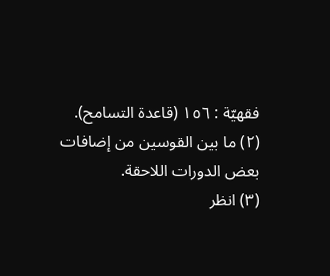فقهيّة : ١٥٦ (قاعدة التسامح).
(٢) ما بين القوسين من إضافات بعض الدورات اللاحقة.
(٣) انظر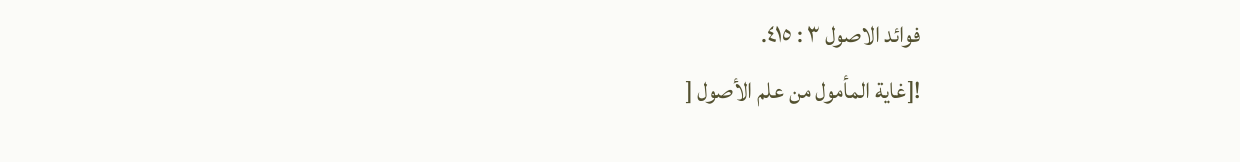فوائد الاصول ٣ : ٤١٥.
![غاية المأمول من علم الأصول [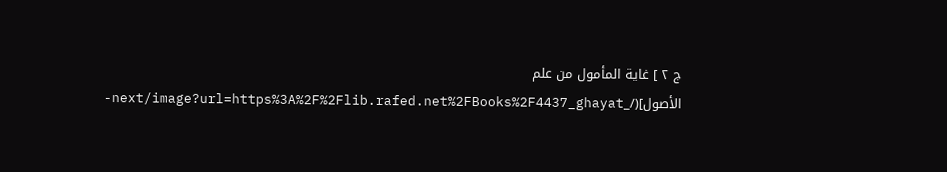ج ٢ ] غاية المأمول من علم الأصول](/_next/image?url=https%3A%2F%2Flib.rafed.net%2FBooks%2F4437_ghayat-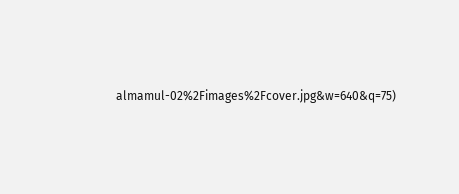almamul-02%2Fimages%2Fcover.jpg&w=640&q=75)